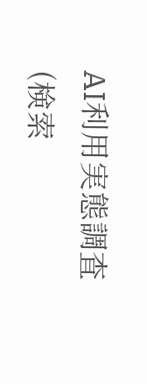AI利用実態調査(検索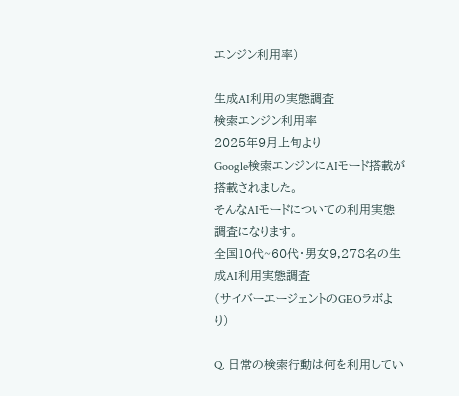エンジン利用率)

生成AI利用の実態調査
検索エンジン利用率
2025年9月上旬より
Google検索エンジンにAIモード搭載が搭載されました。
そんなAIモードについての利用実態調査になります。
全国10代~60代・男女9,278名の生成AI利用実態調査
(サイバーエージェントのGEOラボより)

Q. 日常の検索行動は何を利用してい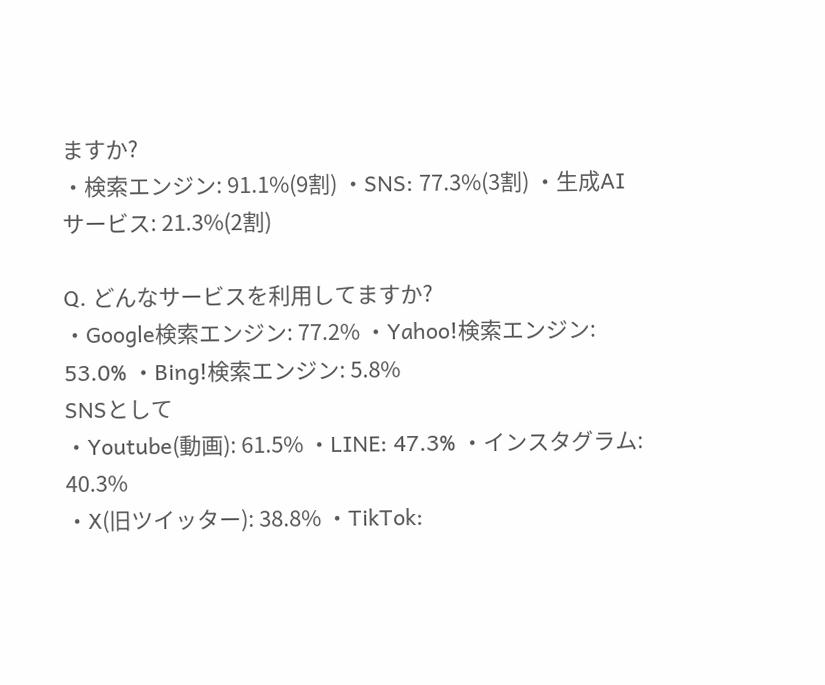ますか?
・検索エンジン: 91.1%(9割) ・SNS: 77.3%(3割) ・生成AIサービス: 21.3%(2割)

Q. どんなサービスを利用してますか?
・Google検索エンジン: 77.2% ・Yahoo!検索エンジン: 53.0% ・Bing!検索エンジン: 5.8%
SNSとして
・Youtube(動画): 61.5% ・LINE: 47.3% ・インスタグラム: 40.3%
・X(旧ツイッター): 38.8% ・TikTok: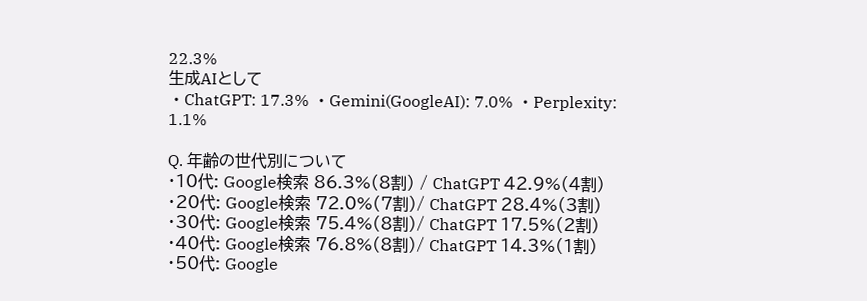22.3%
生成AIとして
・ChatGPT: 17.3% ・Gemini(GoogleAI): 7.0% ・Perplexity: 1.1%

Q. 年齢の世代別について
・10代: Google検索 86.3%(8割) / ChatGPT 42.9%(4割) ・20代: Google検索 72.0%(7割)/ ChatGPT 28.4%(3割) ・30代: Google検索 75.4%(8割)/ ChatGPT 17.5%(2割)
・40代: Google検索 76.8%(8割)/ ChatGPT 14.3%(1割) ・50代: Google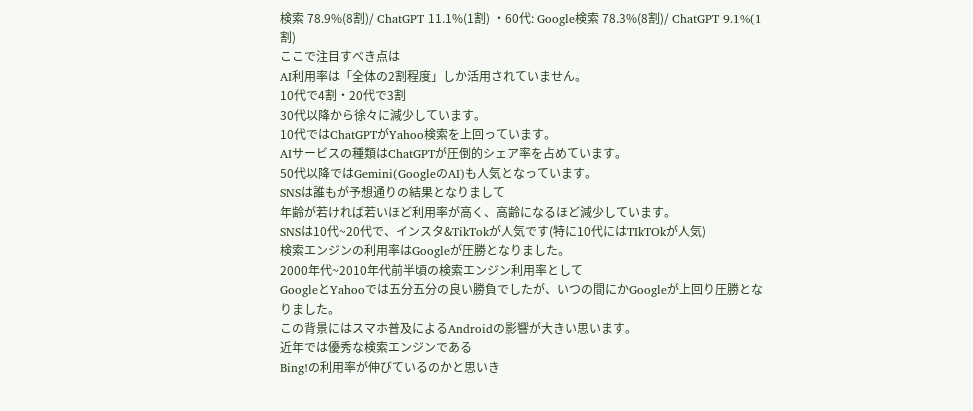検索 78.9%(8割)/ ChatGPT 11.1%(1割) ・60代: Google検索 78.3%(8割)/ ChatGPT 9.1%(1割)
ここで注目すべき点は
AI利用率は「全体の2割程度」しか活用されていません。
10代で4割・20代で3割
30代以降から徐々に減少しています。
10代ではChatGPTがYahoo検索を上回っています。
AIサービスの種類はChatGPTが圧倒的シェア率を占めています。
50代以降ではGemini(GoogleのAI)も人気となっています。
SNSは誰もが予想通りの結果となりまして
年齢が若ければ若いほど利用率が高く、高齢になるほど減少しています。
SNSは10代~20代で、インスタ&TikTokが人気です(特に10代にはTIkTOkが人気)
検索エンジンの利用率はGoogleが圧勝となりました。
2000年代~2010年代前半頃の検索エンジン利用率として
GoogleとYahooでは五分五分の良い勝負でしたが、いつの間にかGoogleが上回り圧勝となりました。
この背景にはスマホ普及によるAndroidの影響が大きい思います。
近年では優秀な検索エンジンである
Bing!の利用率が伸びているのかと思いき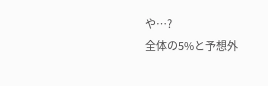や…?
全体の5%と予想外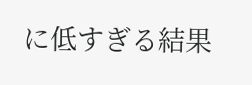に低すぎる結果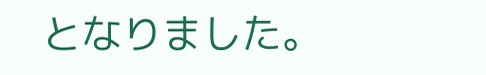となりました。